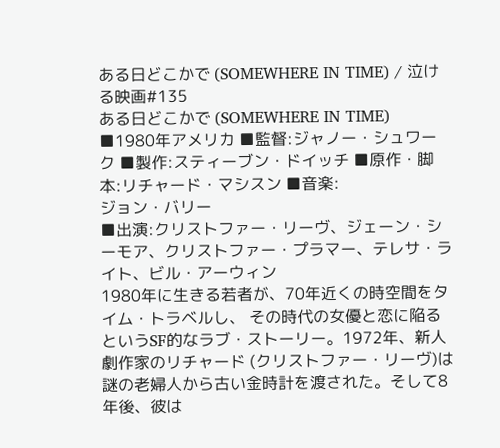ある日どこかで (SOMEWHERE IN TIME) / 泣ける映画#135
ある日どこかで (SOMEWHERE IN TIME)
■1980年アメリカ ■監督:ジャノー・シュワーク ■製作:スティーブン・ドイッチ ■原作・脚本:リチャード・マシスン ■音楽:
ジョン・バリー
■出演:クリストファー・リーヴ、ジェーン・シーモア、クリストファー・プラマー、テレサ・ライト、ビル・アーウィン
1980年に生きる若者が、70年近くの時空間をタイム・トラベルし、 その時代の女優と恋に陥るというSF的なラブ・ストーリー。1972年、新人劇作家のリチャード (クリストファー・リーヴ)は謎の老婦人から古い金時計を渡された。そして8年後、彼は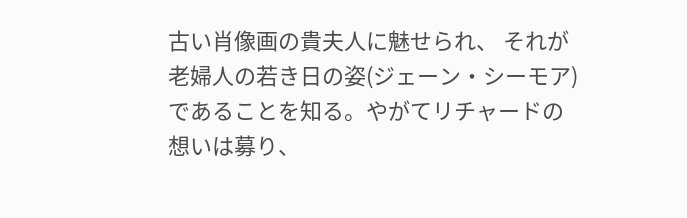古い肖像画の貴夫人に魅せられ、 それが老婦人の若き日の姿(ジェーン・シーモア)であることを知る。やがてリチャードの想いは募り、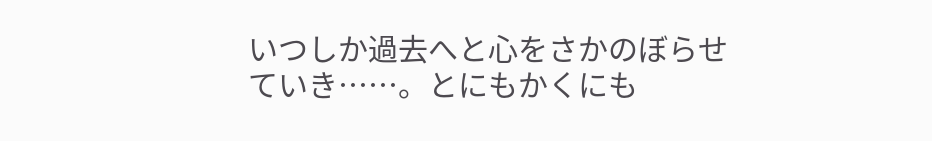いつしか過去へと心をさかのぼらせていき……。とにもかくにも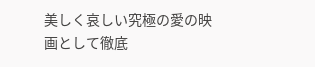美しく哀しい究極の愛の映画として徹底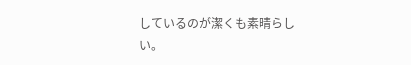しているのが潔くも素晴らしい。